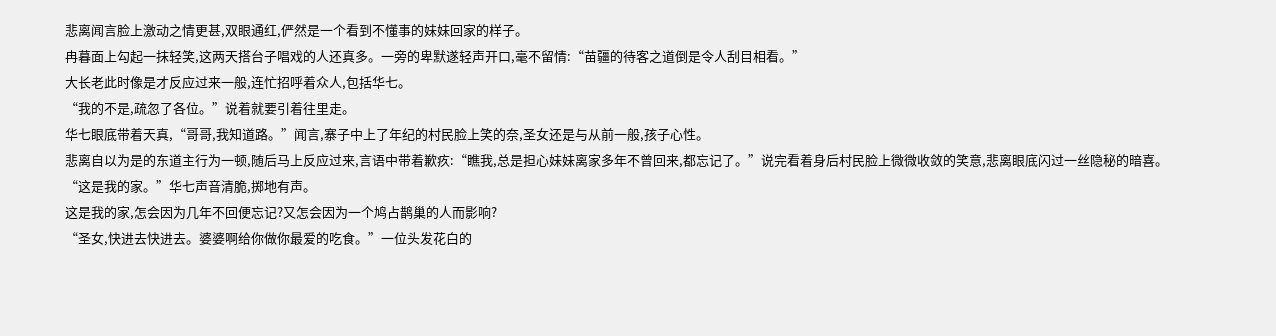悲离闻言脸上激动之情更甚,双眼通红,俨然是一个看到不懂事的妹妹回家的样子。
冉暮面上勾起一抹轻笑,这两天搭台子唱戏的人还真多。一旁的卑默遂轻声开口,毫不留情:“苗疆的待客之道倒是令人刮目相看。”
大长老此时像是才反应过来一般,连忙招呼着众人,包括华七。
“我的不是,疏忽了各位。”说着就要引着往里走。
华七眼底带着天真,“哥哥,我知道路。”闻言,寨子中上了年纪的村民脸上笑的奈,圣女还是与从前一般,孩子心性。
悲离自以为是的东道主行为一顿,随后马上反应过来,言语中带着歉疚:“瞧我,总是担心妹妹离家多年不曾回来,都忘记了。”说完看着身后村民脸上微微收敛的笑意,悲离眼底闪过一丝隐秘的暗喜。
“这是我的家。”华七声音清脆,掷地有声。
这是我的家,怎会因为几年不回便忘记?又怎会因为一个鸠占鹊巢的人而影响?
“圣女,快进去快进去。婆婆啊给你做你最爱的吃食。”一位头发花白的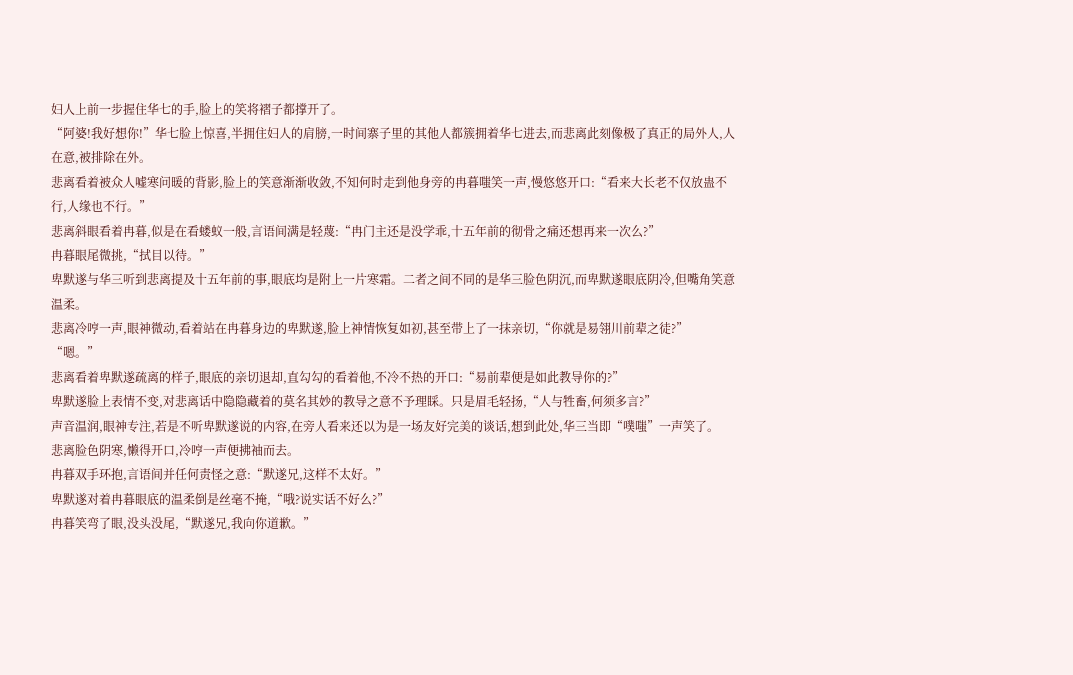妇人上前一步握住华七的手,脸上的笑将褶子都撑开了。
“阿婆!我好想你!”华七脸上惊喜,半拥住妇人的肩膀,一时间寨子里的其他人都簇拥着华七进去,而悲离此刻像极了真正的局外人,人在意,被排除在外。
悲离看着被众人嘘寒问暖的背影,脸上的笑意渐渐收敛,不知何时走到他身旁的冉暮嗤笑一声,慢悠悠开口:“看来大长老不仅放蛊不行,人缘也不行。”
悲离斜眼看着冉暮,似是在看蝼蚁一般,言语间满是轻蔑:“冉门主还是没学乖,十五年前的彻骨之痛还想再来一次么?”
冉暮眼尾微挑,“拭目以待。”
卑默遂与华三听到悲离提及十五年前的事,眼底均是附上一片寒霜。二者之间不同的是华三脸色阴沉,而卑默遂眼底阴冷,但嘴角笑意温柔。
悲离冷哼一声,眼神微动,看着站在冉暮身边的卑默遂,脸上神情恢复如初,甚至带上了一抹亲切,“你就是易翎川前辈之徒?”
“嗯。”
悲离看着卑默遂疏离的样子,眼底的亲切退却,直勾勾的看着他,不冷不热的开口:“易前辈便是如此教导你的?”
卑默遂脸上表情不变,对悲离话中隐隐藏着的莫名其妙的教导之意不予理睬。只是眉毛轻扬,“人与牲畜,何须多言?”
声音温润,眼神专注,若是不听卑默遂说的内容,在旁人看来还以为是一场友好完美的谈话,想到此处,华三当即“噗嗤”一声笑了。
悲离脸色阴寒,懒得开口,冷哼一声便拂袖而去。
冉暮双手环抱,言语间并任何责怪之意:“默遂兄,这样不太好。”
卑默遂对着冉暮眼底的温柔倒是丝毫不掩,“哦?说实话不好么?”
冉暮笑弯了眼,没头没尾,“默遂兄,我向你道歉。”